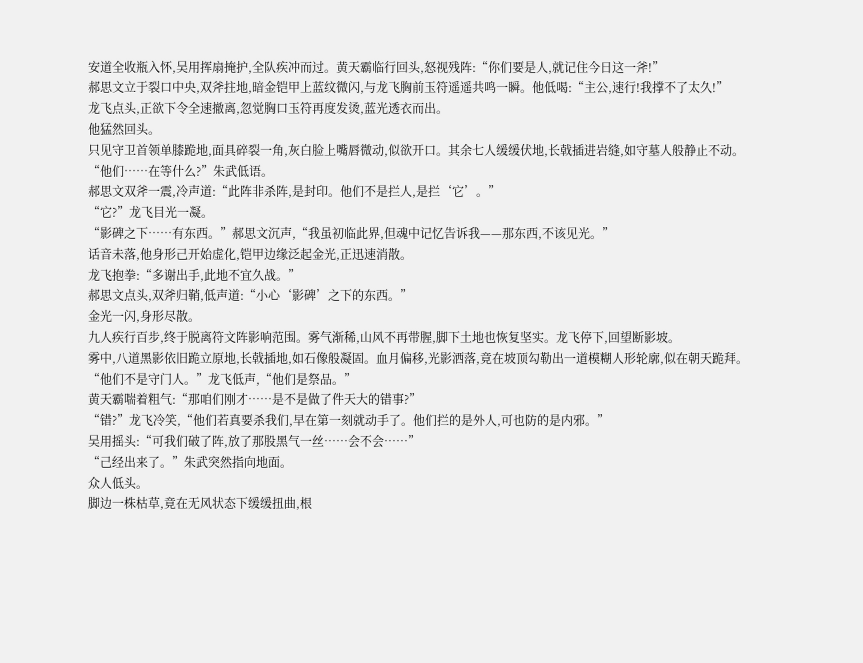安道全收瓶入怀,吴用挥扇掩护,全队疾冲而过。黄天霸临行回头,怒视残阵:“你们要是人,就记住今日这一斧!”
郝思文立于裂口中央,双斧拄地,暗金铠甲上蓝纹微闪,与龙飞胸前玉符遥遥共鸣一瞬。他低喝:“主公,速行!我撑不了太久!”
龙飞点头,正欲下令全速撤离,忽觉胸口玉符再度发烫,蓝光透衣而出。
他猛然回头。
只见守卫首领单膝跪地,面具碎裂一角,灰白脸上嘴唇微动,似欲开口。其余七人缓缓伏地,长戟插进岩缝,如守墓人般静止不动。
“他们……在等什么?”朱武低语。
郝思文双斧一震,冷声道:“此阵非杀阵,是封印。他们不是拦人,是拦‘它’。”
“它?”龙飞目光一凝。
“影碑之下……有东西。”郝思文沉声,“我虽初临此界,但魂中记忆告诉我——那东西,不该见光。”
话音未落,他身形己开始虚化,铠甲边缘泛起金光,正迅速消散。
龙飞抱拳:“多谢出手,此地不宜久战。”
郝思文点头,双斧归鞘,低声道:“小心‘影碑’之下的东西。”
金光一闪,身形尽散。
九人疾行百步,终于脱离符文阵影响范围。雾气渐稀,山风不再带腥,脚下土地也恢复坚实。龙飞停下,回望断影坡。
雾中,八道黑影依旧跪立原地,长戟插地,如石像般凝固。血月偏移,光影洒落,竟在坡顶勾勒出一道模糊人形轮廓,似在朝天跪拜。
“他们不是守门人。”龙飞低声,“他们是祭品。”
黄天霸喘着粗气:“那咱们刚才……是不是做了件天大的错事?”
“错?”龙飞冷笑,“他们若真要杀我们,早在第一刻就动手了。他们拦的是外人,可也防的是内邪。”
吴用摇头:“可我们破了阵,放了那股黑气一丝……会不会……”
“己经出来了。”朱武突然指向地面。
众人低头。
脚边一株枯草,竟在无风状态下缓缓扭曲,根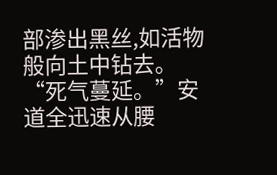部渗出黑丝,如活物般向土中钻去。
“死气蔓延。”安道全迅速从腰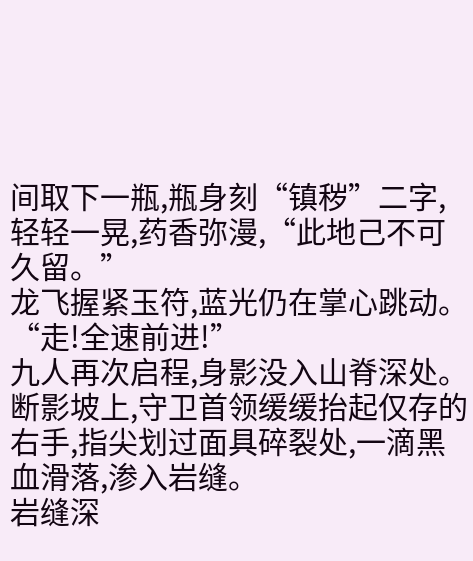间取下一瓶,瓶身刻“镇秽”二字,轻轻一晃,药香弥漫,“此地己不可久留。”
龙飞握紧玉符,蓝光仍在掌心跳动。
“走!全速前进!”
九人再次启程,身影没入山脊深处。
断影坡上,守卫首领缓缓抬起仅存的右手,指尖划过面具碎裂处,一滴黑血滑落,渗入岩缝。
岩缝深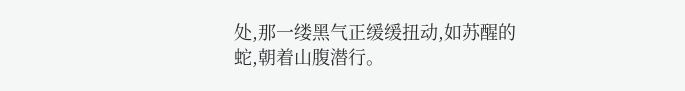处,那一缕黑气正缓缓扭动,如苏醒的蛇,朝着山腹潜行。